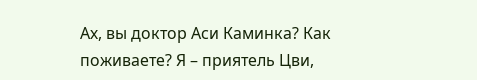Ах, вы доктор Аси Каминка? Как поживаете? Я – приятель Цви,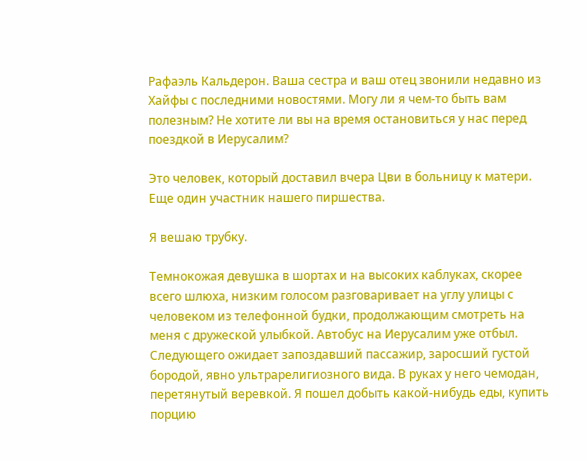Рафаэль Кальдерон. Ваша сестра и ваш отец звонили недавно из Хайфы с последними новостями. Могу ли я чем-то быть вам полезным? Не хотите ли вы на время остановиться у нас перед поездкой в Иерусалим?

Это человек, который доставил вчера Цви в больницу к матери. Еще один участник нашего пиршества.

Я вешаю трубку.

Темнокожая девушка в шортах и на высоких каблуках, скорее всего шлюха, низким голосом разговаривает на углу улицы с человеком из телефонной будки, продолжающим смотреть на меня с дружеской улыбкой. Автобус на Иерусалим уже отбыл. Следующего ожидает запоздавший пассажир, заросший густой бородой, явно ультрарелигиозного вида. В руках у него чемодан, перетянутый веревкой. Я пошел добыть какой-нибудь еды, купить порцию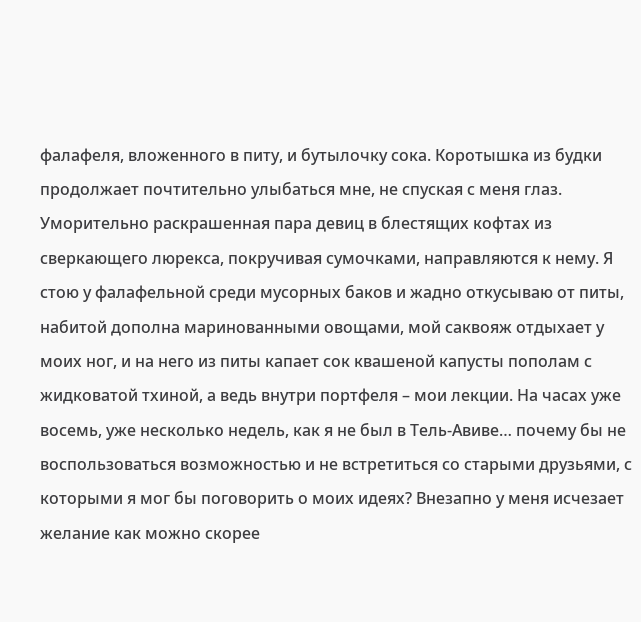фалафеля, вложенного в питу, и бутылочку сока. Коротышка из будки продолжает почтительно улыбаться мне, не спуская с меня глаз. Уморительно раскрашенная пара девиц в блестящих кофтах из сверкающего люрекса, покручивая сумочками, направляются к нему. Я стою у фалафельной среди мусорных баков и жадно откусываю от питы, набитой дополна маринованными овощами, мой саквояж отдыхает у моих ног, и на него из питы капает сок квашеной капусты пополам с жидковатой тхиной, а ведь внутри портфеля – мои лекции. На часах уже восемь, уже несколько недель, как я не был в Тель-Авиве… почему бы не воспользоваться возможностью и не встретиться со старыми друзьями, с которыми я мог бы поговорить о моих идеях? Внезапно у меня исчезает желание как можно скорее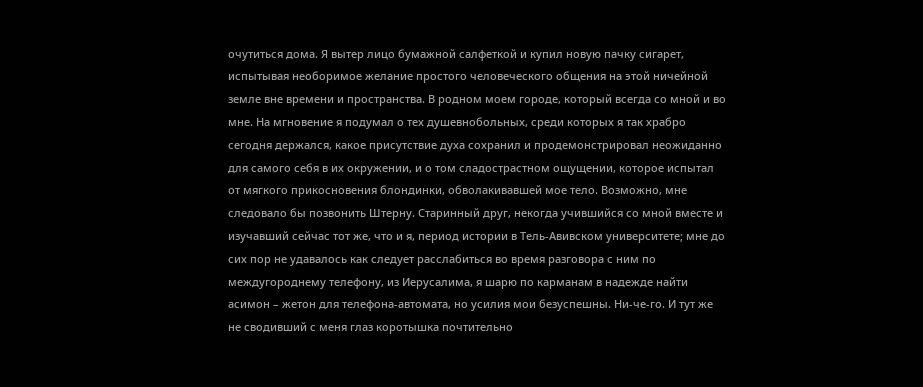очутиться дома. Я вытер лицо бумажной салфеткой и купил новую пачку сигарет, испытывая необоримое желание простого человеческого общения на этой ничейной земле вне времени и пространства. В родном моем городе, который всегда со мной и во мне. На мгновение я подумал о тех душевнобольных, среди которых я так храбро сегодня держался, какое присутствие духа сохранил и продемонстрировал неожиданно для самого себя в их окружении, и о том сладострастном ощущении, которое испытал от мягкого прикосновения блондинки, обволакивавшей мое тело. Возможно, мне следовало бы позвонить Штерну. Старинный друг, некогда учившийся со мной вместе и изучавший сейчас тот же, что и я, период истории в Тель-Авивском университете; мне до сих пор не удавалось как следует расслабиться во время разговора с ним по междугороднему телефону, из Иерусалима, я шарю по карманам в надежде найти асимон – жетон для телефона-автомата, но усилия мои безуспешны. Ни-че-го. И тут же не сводивший с меня глаз коротышка почтительно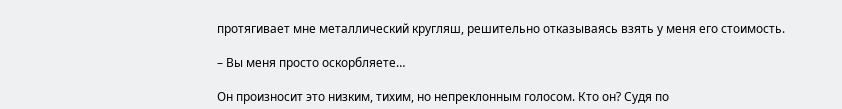протягивает мне металлический кругляш, решительно отказываясь взять у меня его стоимость.

– Вы меня просто оскорбляете…

Он произносит это низким, тихим, но непреклонным голосом. Кто он? Судя по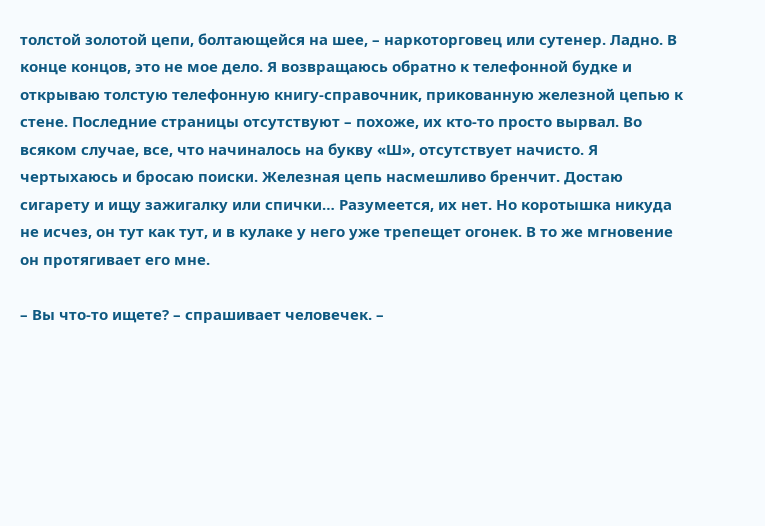толстой золотой цепи, болтающейся на шее, – наркоторговец или сутенер. Ладно. В конце концов, это не мое дело. Я возвращаюсь обратно к телефонной будке и открываю толстую телефонную книгу-справочник, прикованную железной цепью к стене. Последние страницы отсутствуют – похоже, их кто-то просто вырвал. Во всяком случае, все, что начиналось на букву «Ш», отсутствует начисто. Я чертыхаюсь и бросаю поиски. Железная цепь насмешливо бренчит. Достаю сигарету и ищу зажигалку или спички… Разумеется, их нет. Но коротышка никуда не исчез, он тут как тут, и в кулаке у него уже трепещет огонек. В то же мгновение он протягивает его мне.

– Вы что-то ищете? – спрашивает человечек. –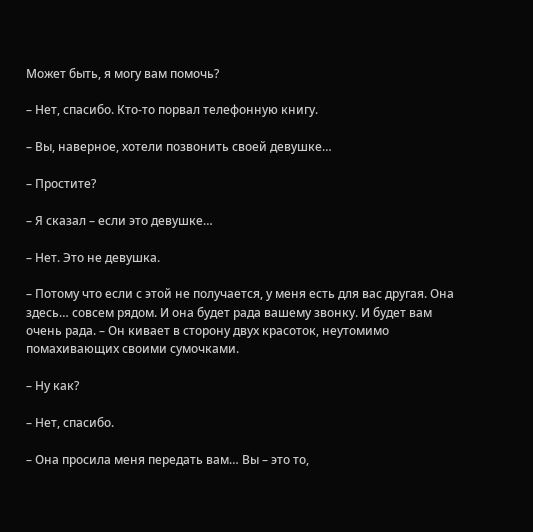Может быть, я могу вам помочь?

– Нет, спасибо. Кто-то порвал телефонную книгу.

– Вы, наверное, хотели позвонить своей девушке…

– Простите?

– Я сказал – если это девушке…

– Нет. Это не девушка.

– Потому что если с этой не получается, у меня есть для вас другая. Она здесь… совсем рядом. И она будет рада вашему звонку. И будет вам очень рада. – Он кивает в сторону двух красоток, неутомимо помахивающих своими сумочками.

– Ну как?

– Нет, спасибо.

– Она просила меня передать вам… Вы – это то,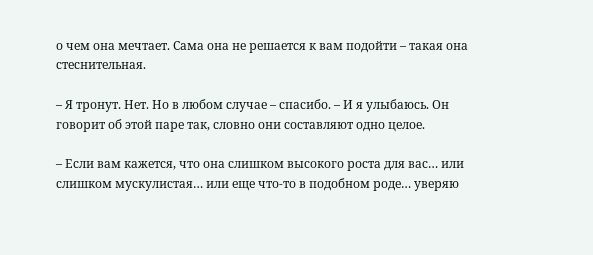о чем она мечтает. Сама она не решается к вам подойти – такая она стеснительная.

– Я тронут. Нет. Но в любом случае – спасибо. – И я улыбаюсь. Он говорит об этой паре так, словно они составляют одно целое.

– Если вам кажется, что она слишком высокого роста для вас… или слишком мускулистая… или еще что-то в подобном роде… уверяю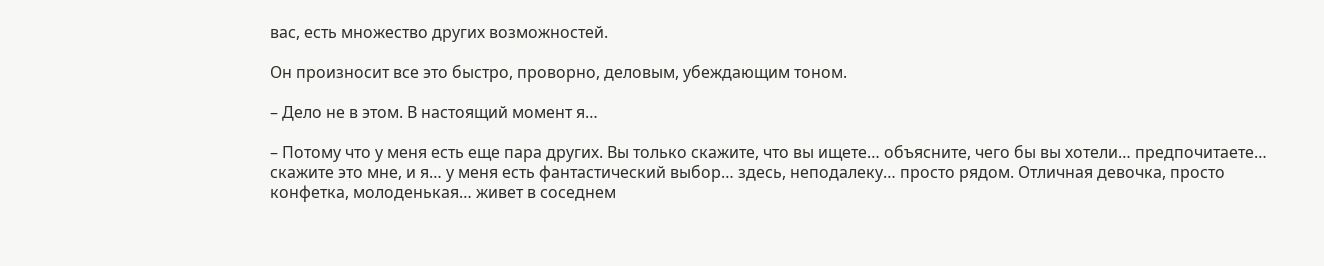вас, есть множество других возможностей.

Он произносит все это быстро, проворно, деловым, убеждающим тоном.

– Дело не в этом. В настоящий момент я…

– Потому что у меня есть еще пара других. Вы только скажите, что вы ищете… объясните, чего бы вы хотели… предпочитаете… скажите это мне, и я… у меня есть фантастический выбор… здесь, неподалеку… просто рядом. Отличная девочка, просто конфетка, молоденькая… живет в соседнем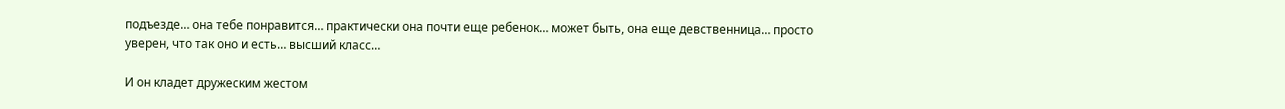подъезде… она тебе понравится… практически она почти еще ребенок… может быть, она еще девственница… просто уверен, что так оно и есть… высший класс…

И он кладет дружеским жестом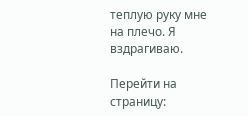теплую руку мне на плечо. Я вздрагиваю.

Перейти на страницу: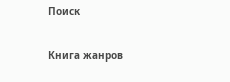Поиск

Книга жанров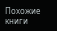Похожие книги